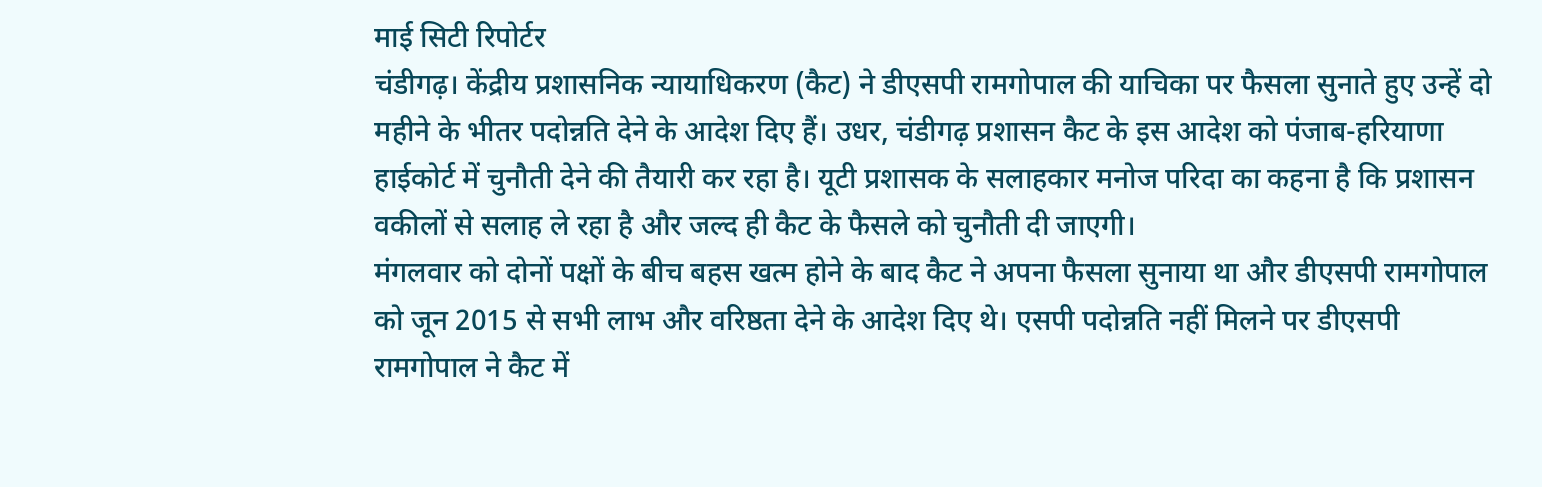माई सिटी रिपोर्टर
चंडीगढ़। केंद्रीय प्रशासनिक न्यायाधिकरण (कैट) ने डीएसपी रामगोपाल की याचिका पर फैसला सुनाते हुए उन्हें दो महीने के भीतर पदोन्नति देने के आदेश दिए हैं। उधर, चंडीगढ़ प्रशासन कैट के इस आदेश को पंजाब-हरियाणा हाईकोर्ट में चुनौती देने की तैयारी कर रहा है। यूटी प्रशासक के सलाहकार मनोज परिदा का कहना है कि प्रशासन वकीलों से सलाह ले रहा है और जल्द ही कैट के फैसले को चुनौती दी जाएगी।
मंगलवार को दोनों पक्षों के बीच बहस खत्म होने के बाद कैट ने अपना फैसला सुनाया था और डीएसपी रामगोपाल को जून 2015 से सभी लाभ और वरिष्ठता देने के आदेश दिए थे। एसपी पदोन्नति नहीं मिलने पर डीएसपी रामगोपाल ने कैट में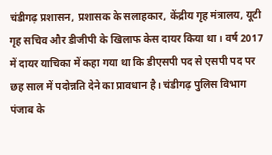चंडीगढ़ प्रशासन, प्रशासक के सलाहकार, केंद्रीय गृह मंत्रालय, यूटी गृह सचिव और डीजीपी के खिलाफ केस दायर किया था। वर्ष 2017 में दायर याचिका में कहा गया था कि डीएसपी पद से एसपी पद पर छह साल में पदोन्नति देने का प्रावधान है। चंडीगढ़ पुलिस विभाग पंजाब के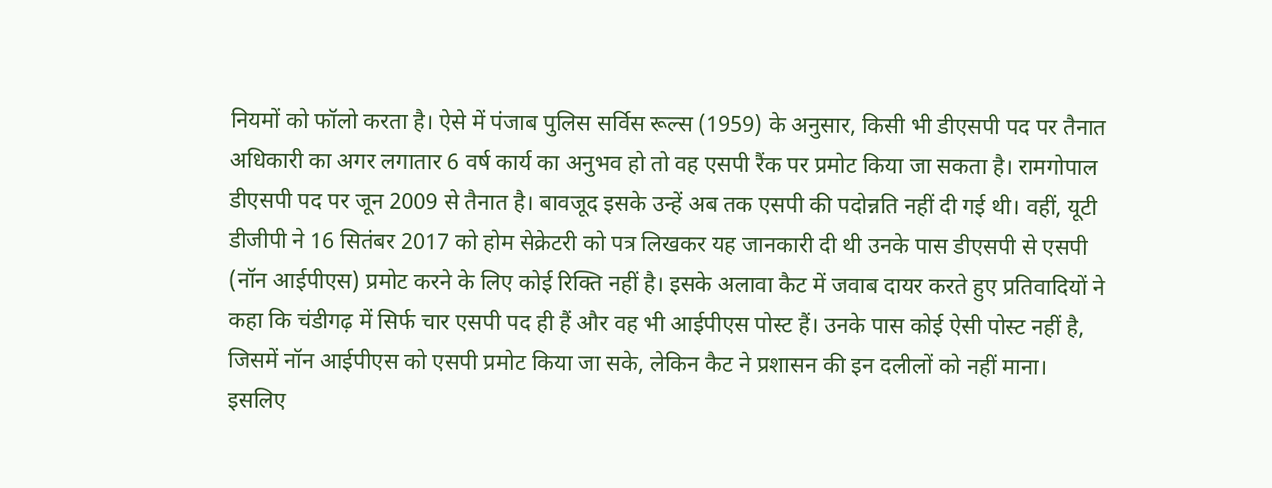नियमों को फॉलो करता है। ऐसे में पंजाब पुलिस सर्विस रूल्स (1959) के अनुसार, किसी भी डीएसपी पद पर तैनात अधिकारी का अगर लगातार 6 वर्ष कार्य का अनुभव हो तो वह एसपी रैंक पर प्रमोट किया जा सकता है। रामगोपाल डीएसपी पद पर जून 2009 से तैनात है। बावजूद इसके उन्हें अब तक एसपी की पदोन्नति नहीं दी गई थी। वहीं, यूटी डीजीपी ने 16 सितंबर 2017 को होम सेक्रेटरी को पत्र लिखकर यह जानकारी दी थी उनके पास डीएसपी से एसपी (नॉन आईपीएस) प्रमोट करने के लिए कोई रिक्ति नहीं है। इसके अलावा कैट में जवाब दायर करते हुए प्रतिवादियों ने कहा कि चंडीगढ़ में सिर्फ चार एसपी पद ही हैं और वह भी आईपीएस पोस्ट हैं। उनके पास कोई ऐसी पोस्ट नहीं है, जिसमें नॉन आईपीएस को एसपी प्रमोट किया जा सके, लेकिन कैट ने प्रशासन की इन दलीलों को नहीं माना। इसलिए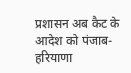प्रशासन अब कैट के आदेश को पंजाब-हरियाणा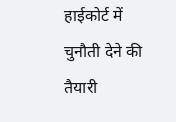हाईकोर्ट में चुनौती देने की तैयारी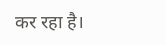कर रहा है।